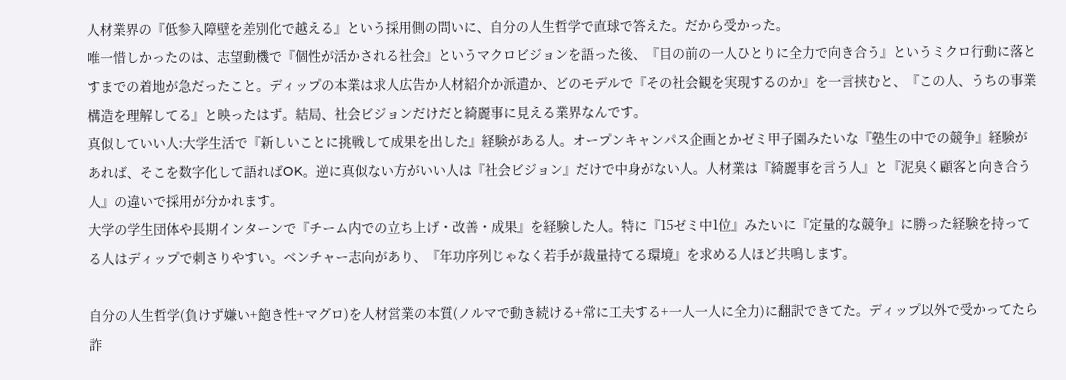人材業界の『低参入障壁を差別化で越える』という採用側の問いに、自分の人生哲学で直球で答えた。だから受かった。
唯一惜しかったのは、志望動機で『個性が活かされる社会』というマクロビジョンを語った後、『目の前の一人ひとりに全力で向き合う』というミクロ行動に落とすまでの着地が急だったこと。ディップの本業は求人広告か人材紹介か派遣か、どのモデルで『その社会観を実現するのか』を一言挟むと、『この人、うちの事業構造を理解してる』と映ったはず。結局、社会ビジョンだけだと綺麗事に見える業界なんです。
真似していい人:大学生活で『新しいことに挑戦して成果を出した』経験がある人。オープンキャンパス企画とかゼミ甲子園みたいな『塾生の中での競争』経験があれば、そこを数字化して語ればOK。逆に真似ない方がいい人は『社会ビジョン』だけで中身がない人。人材業は『綺麗事を言う人』と『泥臭く顧客と向き合う人』の違いで採用が分かれます。
大学の学生団体や長期インターンで『チーム内での立ち上げ・改善・成果』を経験した人。特に『15ゼミ中1位』みたいに『定量的な競争』に勝った経験を持ってる人はディップで刺さりやすい。ベンチャー志向があり、『年功序列じゃなく若手が裁量持てる環境』を求める人ほど共鳴します。

自分の人生哲学(負けず嫌い+飽き性+マグロ)を人材営業の本質(ノルマで動き続ける+常に工夫する+一人一人に全力)に翻訳できてた。ディップ以外で受かってたら詐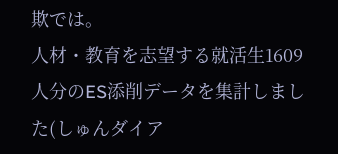欺では。
人材・教育を志望する就活生1609人分のES添削データを集計しました(しゅんダイア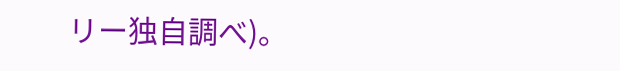リー独自調べ)。